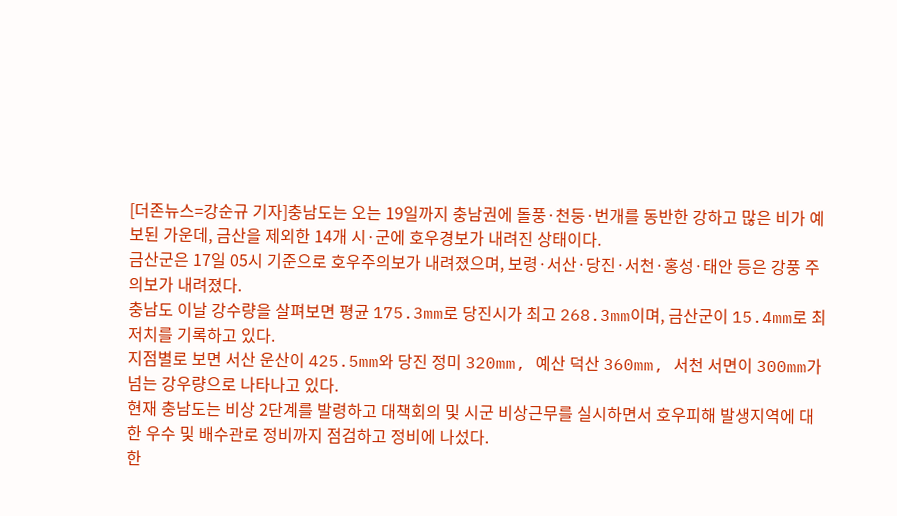[더존뉴스=강순규 기자]충남도는 오는 19일까지 충남권에 돌풍·천둥·번개를 동반한 강하고 많은 비가 예보된 가운데, 금산을 제외한 14개 시·군에 호우경보가 내려진 상태이다.
금산군은 17일 05시 기준으로 호우주의보가 내려졌으며, 보령·서산·당진·서천·홍성·태안 등은 강풍 주의보가 내려졌다.
충남도 이날 강수량을 살펴보면 평균 175.3mm로 당진시가 최고 268.3mm이며, 금산군이 15.4mm로 최저치를 기록하고 있다.
지점별로 보면 서산 운산이 425.5mm와 당진 정미 320mm, 예산 덕산 360mm, 서천 서면이 300mm가 넘는 강우량으로 나타나고 있다.
현재 충남도는 비상 2단계를 발령하고 대책회의 및 시군 비상근무를 실시하면서 호우피해 발생지역에 대한 우수 및 배수관로 정비까지 점검하고 정비에 나섰다.
한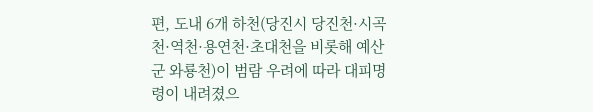편, 도내 6개 하천(당진시 당진천·시곡천·역천·용연천·초대천을 비롯해 예산군 와룡천)이 범람 우려에 따라 대피명령이 내려졌으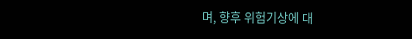며, 향후 위험기상에 대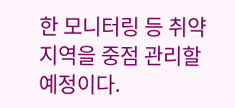한 모니터링 등 취약지역을 중점 관리할 예정이다.